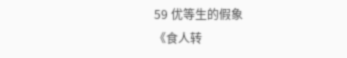59 优等生的假象
《食人转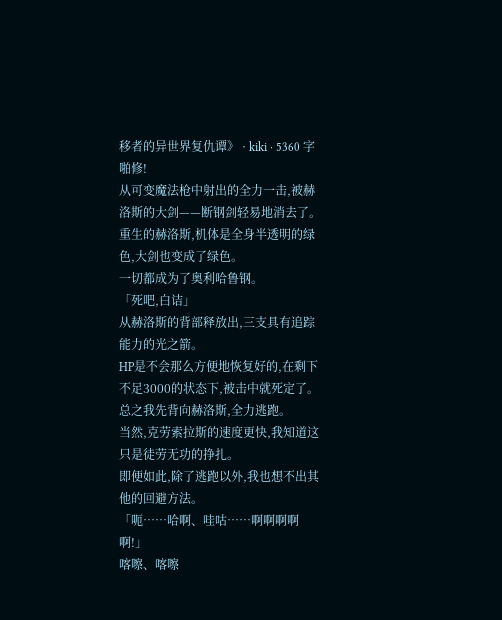移者的异世界复仇谭》 · kiki · 5360 字
啪修!
从可变魔法枪中射出的全力一击,被赫洛斯的大剑——断钢剑轻易地消去了。
重生的赫洛斯,机体是全身半透明的绿色,大剑也变成了绿色。
一切都成为了奥利哈鲁钢。
「死吧,白诘」
从赫洛斯的背部释放出,三支具有追踪能力的光之箭。
HP是不会那么方便地恢复好的,在剩下不足3000的状态下,被击中就死定了。
总之我先背向赫洛斯,全力逃跑。
当然,克劳索拉斯的速度更快,我知道这只是徒劳无功的挣扎。
即便如此,除了逃跑以外,我也想不出其他的回避方法。
「呃……哈啊、哇咕……啊啊啊啊啊!」
喀嚓、喀嚓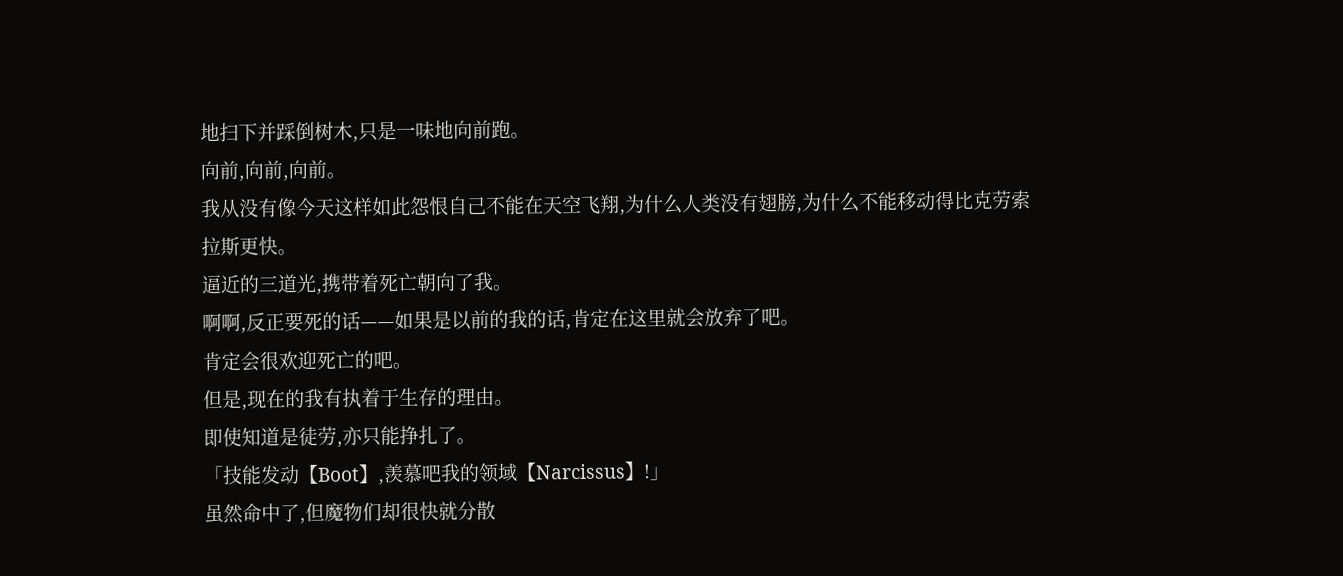地扫下并踩倒树木,只是一味地向前跑。
向前,向前,向前。
我从没有像今天这样如此怨恨自己不能在天空飞翔,为什么人类没有翅膀,为什么不能移动得比克劳索拉斯更快。
逼近的三道光,携带着死亡朝向了我。
啊啊,反正要死的话——如果是以前的我的话,肯定在这里就会放弃了吧。
肯定会很欢迎死亡的吧。
但是,现在的我有执着于生存的理由。
即使知道是徒劳,亦只能挣扎了。
「技能发动【Boot】,羡慕吧我的领域【Narcissus】!」
虽然命中了,但魔物们却很快就分散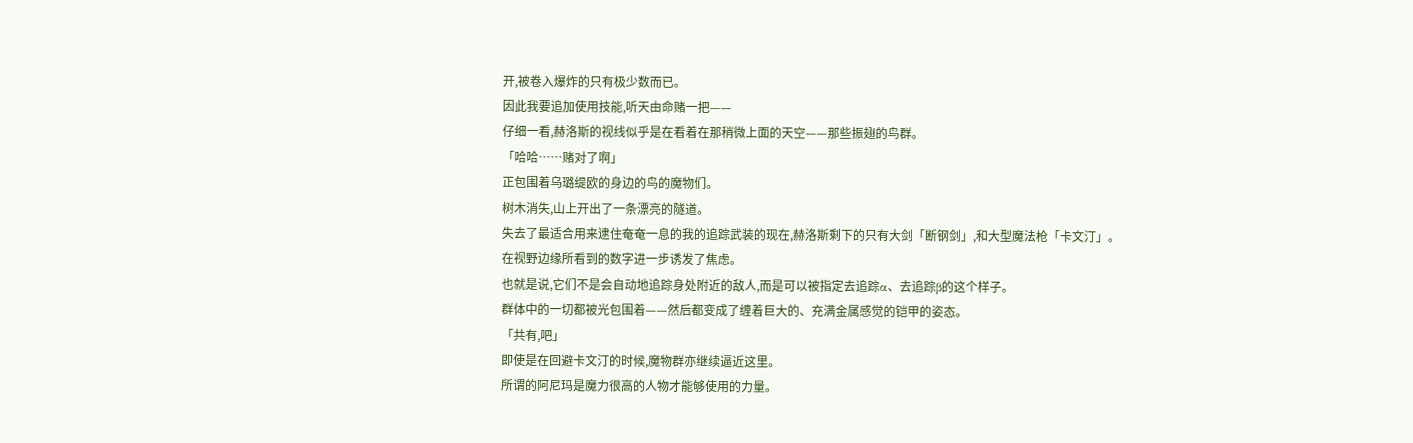开,被卷入爆炸的只有极少数而已。
因此我要追加使用技能,听天由命赌一把——
仔细一看,赫洛斯的视线似乎是在看着在那稍微上面的天空——那些振翅的鸟群。
「哈哈……赌对了啊」
正包围着乌璐缇欧的身边的鸟的魔物们。
树木消失,山上开出了一条漂亮的隧道。
失去了最适合用来逮住奄奄一息的我的追踪武装的现在,赫洛斯剩下的只有大剑「断钢剑」,和大型魔法枪「卡文汀」。
在视野边缘所看到的数字进一步诱发了焦虑。
也就是说,它们不是会自动地追踪身处附近的敌人,而是可以被指定去追踪α、去追踪β的这个样子。
群体中的一切都被光包围着——然后都变成了缠着巨大的、充满金属感觉的铠甲的姿态。
「共有,吧」
即使是在回避卡文汀的时候,魔物群亦继续逼近这里。
所谓的阿尼玛是魔力很高的人物才能够使用的力量。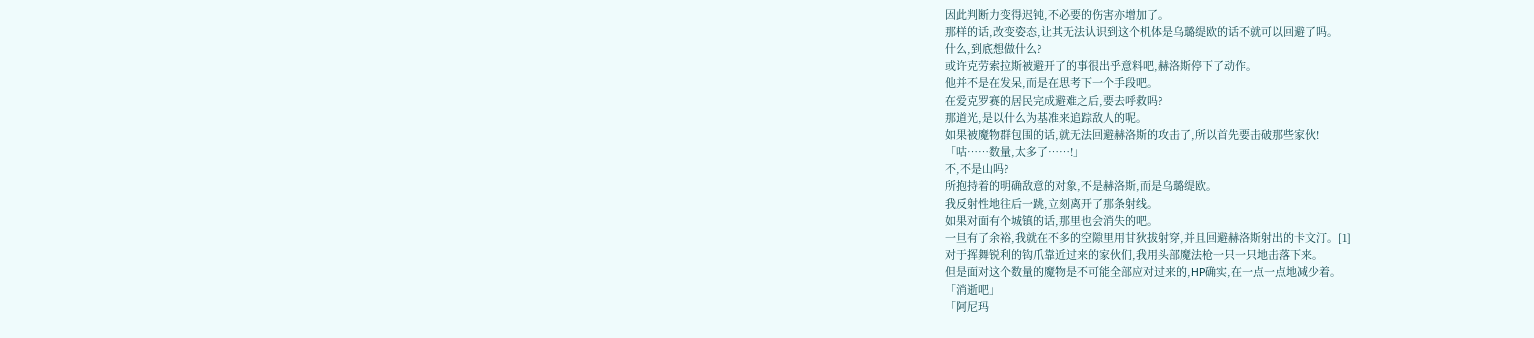因此判断力变得迟钝,不必要的伤害亦增加了。
那样的话,改变姿态,让其无法认识到这个机体是乌璐缇欧的话不就可以回避了吗。
什么,到底想做什么?
或许克劳索拉斯被避开了的事很出乎意料吧,赫洛斯停下了动作。
他并不是在发呆,而是在思考下一个手段吧。
在爱克罗赛的居民完成避难之后,要去呼救吗?
那道光,是以什么为基准来追踪敌人的呢。
如果被魔物群包围的话,就无法回避赫洛斯的攻击了,所以首先要击破那些家伙!
「咕……数量,太多了……!」
不,不是山吗?
所抱持着的明确敌意的对象,不是赫洛斯,而是乌璐缇欧。
我反射性地往后一跳,立刻离开了那条射线。
如果对面有个城镇的话,那里也会消失的吧。
一旦有了余裕,我就在不多的空隙里用甘狄拔射穿,并且回避赫洛斯射出的卡文汀。[1]
对于挥舞锐利的钩爪靠近过来的家伙们,我用头部魔法枪一只一只地击落下来。
但是面对这个数量的魔物是不可能全部应对过来的,HP确实,在一点一点地减少着。
「消逝吧」
「阿尼玛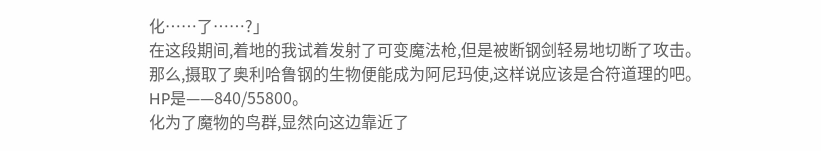化……了……?」
在这段期间,着地的我试着发射了可变魔法枪,但是被断钢剑轻易地切断了攻击。
那么,摄取了奥利哈鲁钢的生物便能成为阿尼玛使,这样说应该是合符道理的吧。
HP是——840/55800。
化为了魔物的鸟群,显然向这边靠近了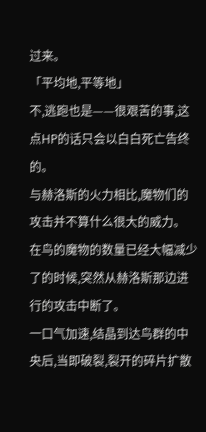过来。
「平均地,平等地」
不,逃跑也是——很艰苦的事,这点HP的话只会以白白死亡告终的。
与赫洛斯的火力相比,魔物们的攻击并不算什么很大的威力。
在鸟的魔物的数量已经大幅减少了的时候,突然从赫洛斯那边进行的攻击中断了。
一口气加速,结晶到达鸟群的中央后,当即破裂,裂开的碎片扩散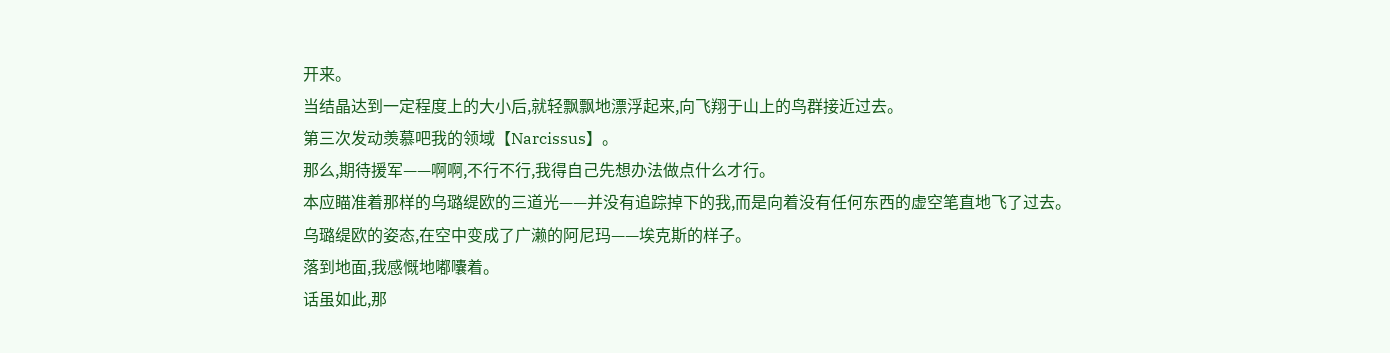开来。
当结晶达到一定程度上的大小后,就轻飘飘地漂浮起来,向飞翔于山上的鸟群接近过去。
第三次发动羡慕吧我的领域【Narcissus】。
那么,期待援军——啊啊,不行不行,我得自己先想办法做点什么才行。
本应瞄准着那样的乌璐缇欧的三道光——并没有追踪掉下的我,而是向着没有任何东西的虚空笔直地飞了过去。
乌璐缇欧的姿态,在空中变成了广濑的阿尼玛——埃克斯的样子。
落到地面,我感慨地嘟囔着。
话虽如此,那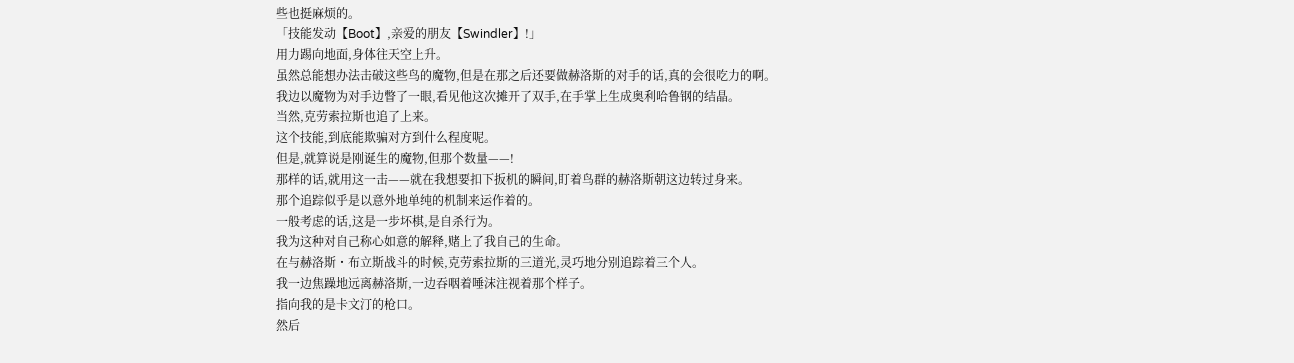些也挺麻烦的。
「技能发动【Boot】,亲爱的朋友【Swindler】!」
用力踢向地面,身体往天空上升。
虽然总能想办法击破这些鸟的魔物,但是在那之后还要做赫洛斯的对手的话,真的会很吃力的啊。
我边以魔物为对手边瞥了一眼,看见他这次摊开了双手,在手掌上生成奥利哈鲁钢的结晶。
当然,克劳索拉斯也追了上来。
这个技能,到底能欺骗对方到什么程度呢。
但是,就算说是刚诞生的魔物,但那个数量——!
那样的话,就用这一击——就在我想要扣下扳机的瞬间,盯着鸟群的赫洛斯朝这边转过身来。
那个追踪似乎是以意外地单纯的机制来运作着的。
一般考虑的话,这是一步坏棋,是自杀行为。
我为这种对自己称心如意的解释,赌上了我自己的生命。
在与赫洛斯・布立斯战斗的时候,克劳索拉斯的三道光,灵巧地分别追踪着三个人。
我一边焦躁地远离赫洛斯,一边吞咽着唾沫注视着那个样子。
指向我的是卡文汀的枪口。
然后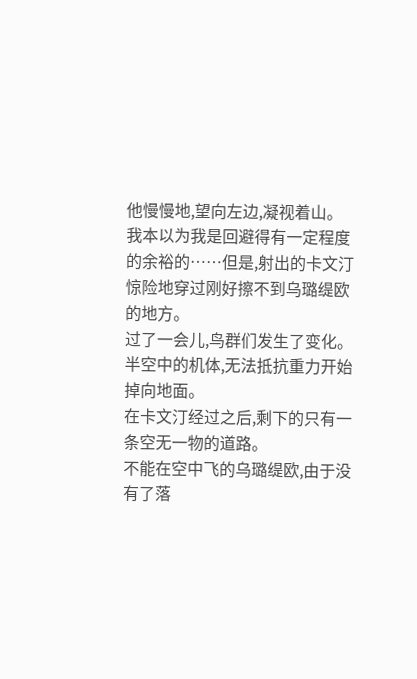他慢慢地,望向左边,凝视着山。
我本以为我是回避得有一定程度的余裕的……但是,射出的卡文汀惊险地穿过刚好擦不到乌璐缇欧的地方。
过了一会儿,鸟群们发生了变化。
半空中的机体,无法抵抗重力开始掉向地面。
在卡文汀经过之后,剩下的只有一条空无一物的道路。
不能在空中飞的乌璐缇欧,由于没有了落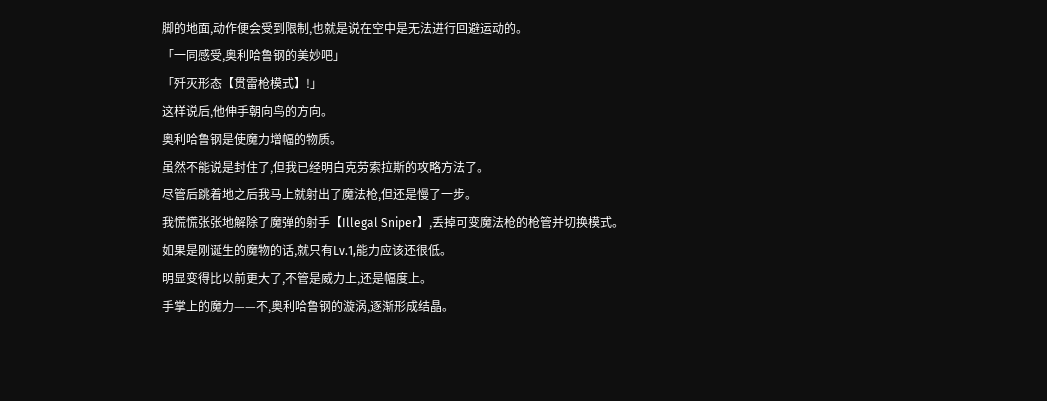脚的地面,动作便会受到限制,也就是说在空中是无法进行回避运动的。
「一同感受,奥利哈鲁钢的美妙吧」
「歼灭形态【贯雷枪模式】!」
这样说后,他伸手朝向鸟的方向。
奥利哈鲁钢是使魔力增幅的物质。
虽然不能说是封住了,但我已经明白克劳索拉斯的攻略方法了。
尽管后跳着地之后我马上就射出了魔法枪,但还是慢了一步。
我慌慌张张地解除了魔弹的射手【Illegal Sniper】,丢掉可变魔法枪的枪管并切换模式。
如果是刚诞生的魔物的话,就只有Lv.1,能力应该还很低。
明显变得比以前更大了,不管是威力上,还是幅度上。
手掌上的魔力——不,奥利哈鲁钢的漩涡,逐渐形成结晶。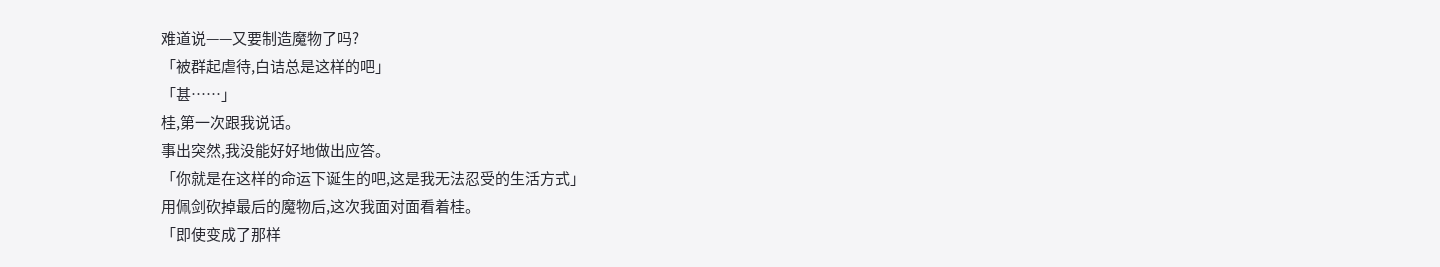难道说——又要制造魔物了吗?
「被群起虐待,白诘总是这样的吧」
「甚……」
桂,第一次跟我说话。
事出突然,我没能好好地做出应答。
「你就是在这样的命运下诞生的吧,这是我无法忍受的生活方式」
用佩剑砍掉最后的魔物后,这次我面对面看着桂。
「即使变成了那样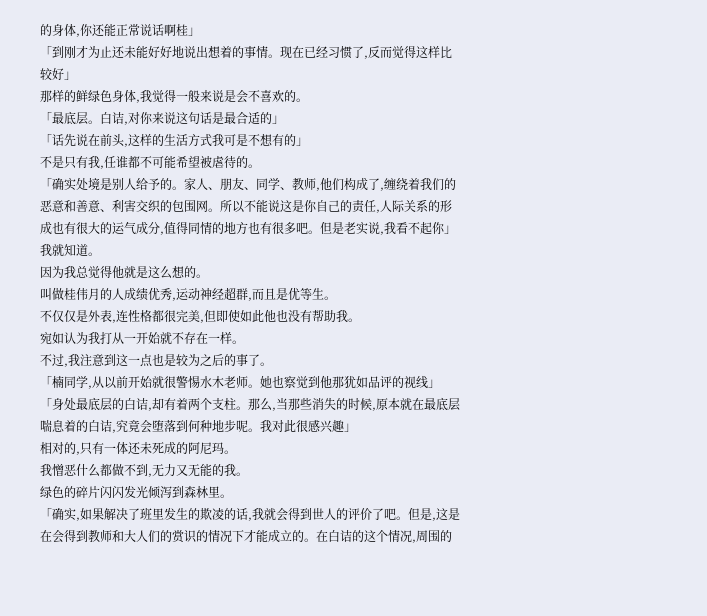的身体,你还能正常说话啊桂」
「到刚才为止还未能好好地说出想着的事情。现在已经习惯了,反而觉得这样比较好」
那样的鲜绿色身体,我觉得一般来说是会不喜欢的。
「最底层。白诘,对你来说这句话是最合适的」
「话先说在前头,这样的生活方式我可是不想有的」
不是只有我,任谁都不可能希望被虐待的。
「确实处境是别人给予的。家人、朋友、同学、教师,他们构成了,缠绕着我们的恶意和善意、利害交织的包围网。所以不能说这是你自己的责任,人际关系的形成也有很大的运气成分,值得同情的地方也有很多吧。但是老实说,我看不起你」
我就知道。
因为我总觉得他就是这么想的。
叫做桂伟月的人成绩优秀,运动神经超群,而且是优等生。
不仅仅是外表,连性格都很完美,但即使如此他也没有帮助我。
宛如认为我打从一开始就不存在一样。
不过,我注意到这一点也是较为之后的事了。
「楠同学,从以前开始就很警惕水木老师。她也察觉到他那犹如品评的视线」
「身处最底层的白诘,却有着两个支柱。那么,当那些消失的时候,原本就在最底层喘息着的白诘,究竟会堕落到何种地步呢。我对此很感兴趣」
相对的,只有一体还未死成的阿尼玛。
我憎恶什么都做不到,无力又无能的我。
绿色的碎片闪闪发光倾泻到森林里。
「确实,如果解决了班里发生的欺凌的话,我就会得到世人的评价了吧。但是,这是在会得到教师和大人们的赏识的情况下才能成立的。在白诘的这个情况,周围的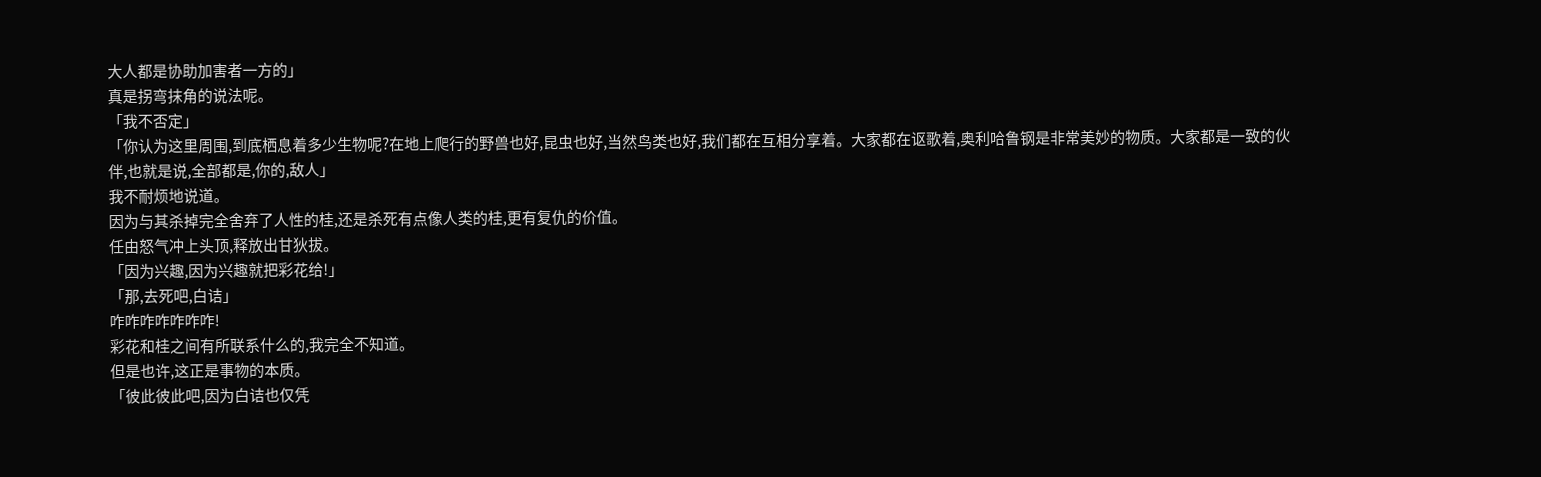大人都是协助加害者一方的」
真是拐弯抹角的说法呢。
「我不否定」
「你认为这里周围,到底栖息着多少生物呢?在地上爬行的野兽也好,昆虫也好,当然鸟类也好,我们都在互相分享着。大家都在讴歌着,奥利哈鲁钢是非常美妙的物质。大家都是一致的伙伴,也就是说,全部都是,你的,敌人」
我不耐烦地说道。
因为与其杀掉完全舍弃了人性的桂,还是杀死有点像人类的桂,更有复仇的价值。
任由怒气冲上头顶,释放出甘狄拔。
「因为兴趣,因为兴趣就把彩花给!」
「那,去死吧,白诘」
咋咋咋咋咋咋咋!
彩花和桂之间有所联系什么的,我完全不知道。
但是也许,这正是事物的本质。
「彼此彼此吧,因为白诘也仅凭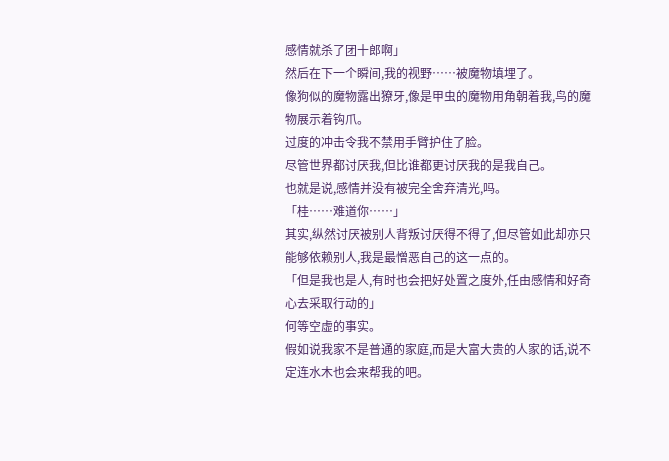感情就杀了团十郎啊」
然后在下一个瞬间,我的视野……被魔物填埋了。
像狗似的魔物露出獠牙,像是甲虫的魔物用角朝着我,鸟的魔物展示着钩爪。
过度的冲击令我不禁用手臂护住了脸。
尽管世界都讨厌我,但比谁都更讨厌我的是我自己。
也就是说,感情并没有被完全舍弃清光,吗。
「桂……难道你……」
其实,纵然讨厌被别人背叛讨厌得不得了,但尽管如此却亦只能够依赖别人,我是最憎恶自己的这一点的。
「但是我也是人,有时也会把好处置之度外,任由感情和好奇心去采取行动的」
何等空虚的事实。
假如说我家不是普通的家庭,而是大富大贵的人家的话,说不定连水木也会来帮我的吧。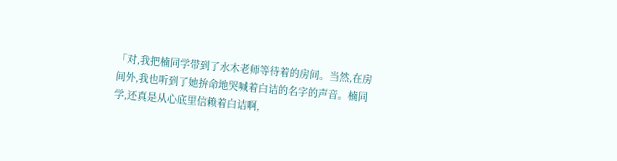「对,我把楠同学带到了水木老师等待着的房间。当然,在房间外,我也听到了她拚命地哭喊着白诘的名字的声音。楠同学,还真是从心底里信赖着白诘啊,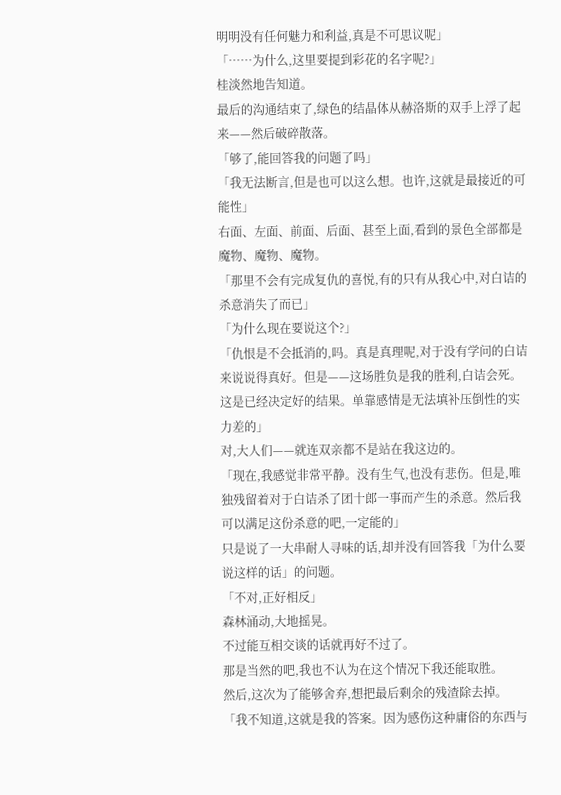明明没有任何魅力和利益,真是不可思议呢」
「……为什么,这里要提到彩花的名字呢?」
桂淡然地告知道。
最后的沟通结束了,绿色的结晶体从赫洛斯的双手上浮了起来——然后破碎散落。
「够了,能回答我的问题了吗」
「我无法断言,但是也可以这么想。也许,这就是最接近的可能性」
右面、左面、前面、后面、甚至上面,看到的景色全部都是魔物、魔物、魔物。
「那里不会有完成复仇的喜悦,有的只有从我心中,对白诘的杀意消失了而已」
「为什么现在要说这个?」
「仇恨是不会抵消的,吗。真是真理呢,对于没有学问的白诘来说说得真好。但是——这场胜负是我的胜利,白诘会死。这是已经决定好的结果。单靠感情是无法填补压倒性的实力差的」
对,大人们——就连双亲都不是站在我这边的。
「现在,我感觉非常平静。没有生气,也没有悲伤。但是,唯独残留着对于白诘杀了团十郎一事而产生的杀意。然后我可以满足这份杀意的吧,一定能的」
只是说了一大串耐人寻味的话,却并没有回答我「为什么要说这样的话」的问题。
「不对,正好相反」
森林涌动,大地摇晃。
不过能互相交谈的话就再好不过了。
那是当然的吧,我也不认为在这个情况下我还能取胜。
然后,这次为了能够舍弃,想把最后剩余的残渣除去掉。
「我不知道,这就是我的答案。因为感伤这种庸俗的东西与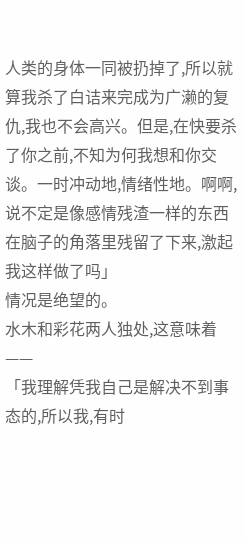人类的身体一同被扔掉了,所以就算我杀了白诘来完成为广濑的复仇,我也不会高兴。但是,在快要杀了你之前,不知为何我想和你交谈。一时冲动地,情绪性地。啊啊,说不定是像感情残渣一样的东西在脑子的角落里残留了下来,激起我这样做了吗」
情况是绝望的。
水木和彩花两人独处,这意味着——
「我理解凭我自己是解决不到事态的,所以我,有时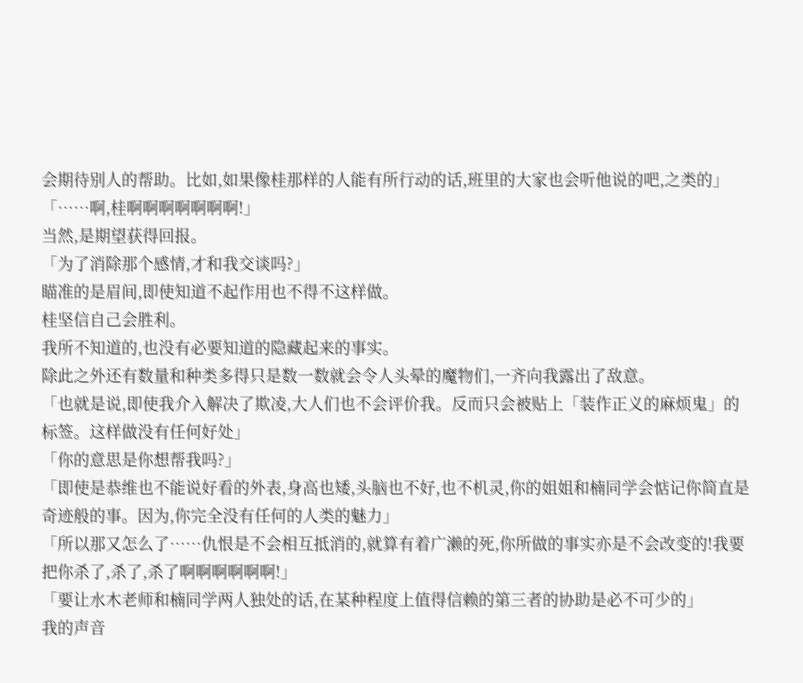会期待别人的帮助。比如,如果像桂那样的人能有所行动的话,班里的大家也会听他说的吧,之类的」
「……啊,桂啊啊啊啊啊啊啊!」
当然,是期望获得回报。
「为了消除那个感情,才和我交谈吗?」
瞄准的是眉间,即使知道不起作用也不得不这样做。
桂坚信自己会胜利。
我所不知道的,也没有必要知道的隐藏起来的事实。
除此之外还有数量和种类多得只是数一数就会令人头晕的魔物们,一齐向我露出了敌意。
「也就是说,即使我介入解决了欺凌,大人们也不会评价我。反而只会被贴上「装作正义的麻烦鬼」的标签。这样做没有任何好处」
「你的意思是你想帮我吗?」
「即使是恭维也不能说好看的外表,身高也矮,头脑也不好,也不机灵,你的姐姐和楠同学会惦记你简直是奇迹般的事。因为,你完全没有任何的人类的魅力」
「所以那又怎么了……仇恨是不会相互抵消的,就算有着广濑的死,你所做的事实亦是不会改变的!我要把你杀了,杀了,杀了啊啊啊啊啊啊!」
「要让水木老师和楠同学两人独处的话,在某种程度上值得信赖的第三者的协助是必不可少的」
我的声音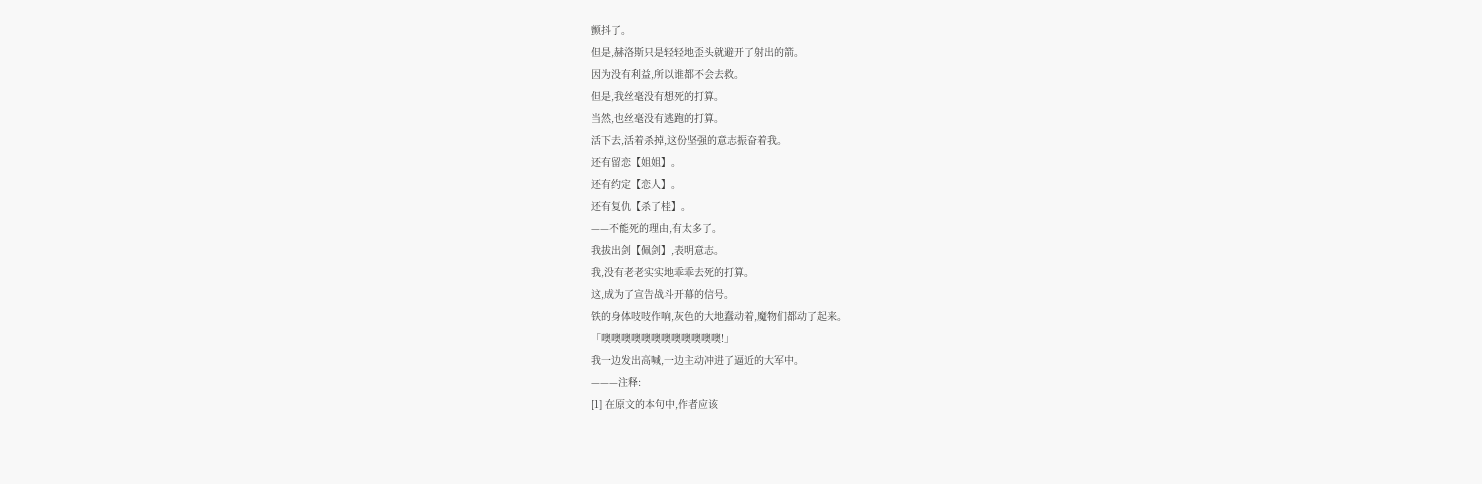颤抖了。
但是,赫洛斯只是轻轻地歪头就避开了射出的箭。
因为没有利益,所以谁都不会去救。
但是,我丝毫没有想死的打算。
当然,也丝毫没有逃跑的打算。
活下去,活着杀掉,这份坚强的意志振奋着我。
还有留恋【姐姐】。
还有约定【恋人】。
还有复仇【杀了桂】。
——不能死的理由,有太多了。
我拔出剑【佩剑】,表明意志。
我,没有老老实实地乖乖去死的打算。
这,成为了宣告战斗开幕的信号。
铁的身体吱吱作响,灰色的大地蠢动着,魔物们都动了起来。
「噢噢噢噢噢噢噢噢噢噢噢噢!」
我一边发出高喊,一边主动冲进了逼近的大军中。
———注释:
[1] 在原文的本句中,作者应该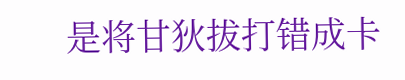是将甘狄拔打错成卡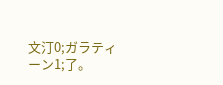文汀0;ガラティーン1;了。